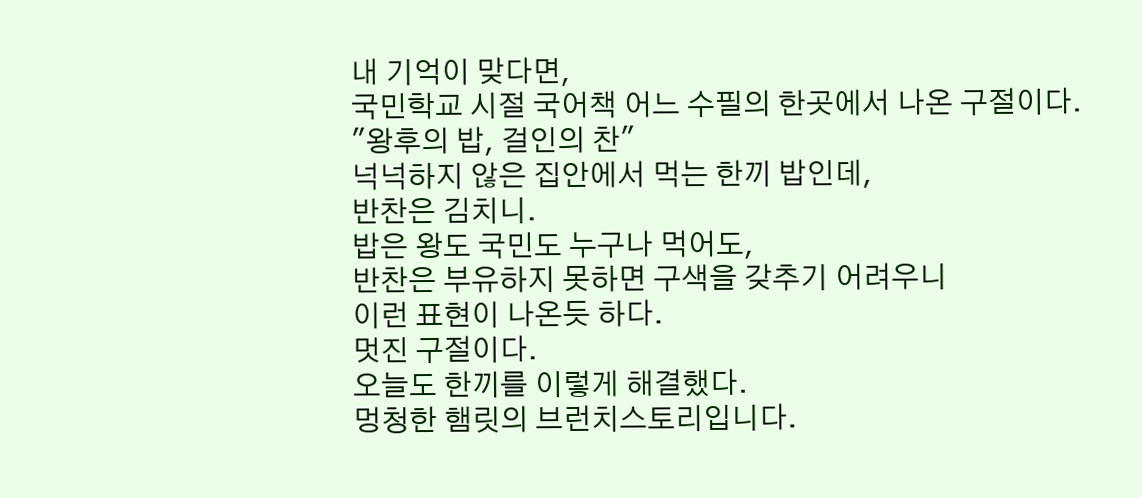내 기억이 맞다면,
국민학교 시절 국어책 어느 수필의 한곳에서 나온 구절이다.
"왕후의 밥, 걸인의 찬"
넉넉하지 않은 집안에서 먹는 한끼 밥인데,
반찬은 김치니.
밥은 왕도 국민도 누구나 먹어도,
반찬은 부유하지 못하면 구색을 갖추기 어려우니
이런 표현이 나온듯 하다.
멋진 구절이다.
오늘도 한끼를 이렇게 해결했다.
멍청한 햄릿의 브런치스토리입니다.